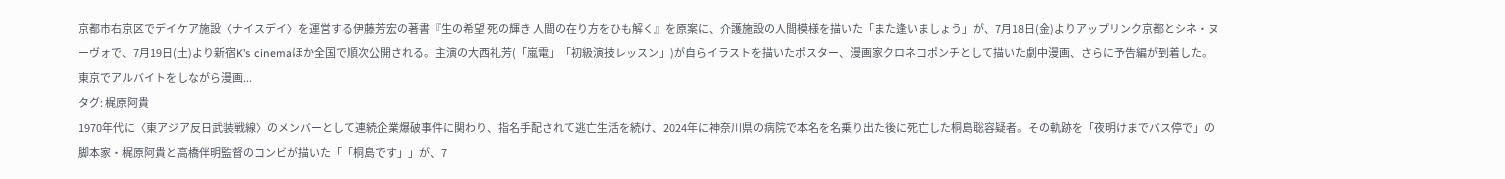京都市右京区でデイケア施設〈ナイスデイ〉を運営する伊藤芳宏の著書『生の希望 死の輝き 人間の在り方をひも解く』を原案に、介護施設の人間模様を描いた「また逢いましょう」が、7月18日(金)よりアップリンク京都とシネ・ヌーヴォで、7月19日(土)より新宿K’s cinemaほか全国で順次公開される。主演の大西礼芳(「嵐電」「初級演技レッスン」)が自らイラストを描いたポスター、漫画家クロネコポンチとして描いた劇中漫画、さらに予告編が到着した。 東京でアルバイトをしながら漫画...
タグ: 梶原阿貴
1970年代に〈東アジア反日武装戦線〉のメンバーとして連続企業爆破事件に関わり、指名手配されて逃亡生活を続け、2024年に神奈川県の病院で本名を名乗り出た後に死亡した桐島聡容疑者。その軌跡を「夜明けまでバス停で」の脚本家・梶原阿貴と高橋伴明監督のコンビが描いた「「桐島です」」が、7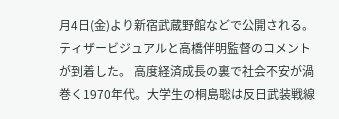月4日(金)より新宿武蔵野館などで公開される。ティザービジュアルと高橋伴明監督のコメントが到着した。 高度経済成長の裏で社会不安が渦巻く1970年代。大学生の桐島聡は反日武装戦線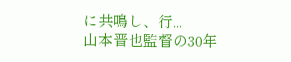に共鳴し、行...
山本晋也監督の30年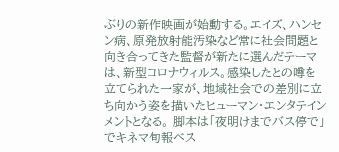ぶりの新作映画が始動する。エイズ、ハンセン病、原発放射能汚染など常に社会問題と向き合ってきた監督が新たに選んだテーマは、新型コロナウィルス。感染したとの噂を立てられた一家が、地域社会での差別に立ち向かう姿を描いたヒューマン・エンタテインメントとなる。 脚本は「夜明けまでバス停で」でキネマ旬報ベス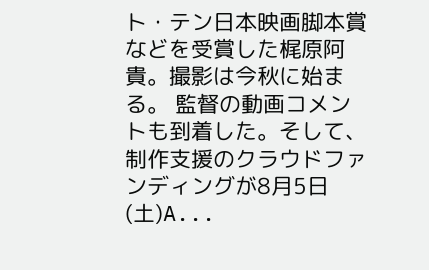ト・テン日本映画脚本賞などを受賞した梶原阿貴。撮影は今秋に始まる。 監督の動画コメントも到着した。そして、制作支援のクラウドファンディングが8月5日(土)A...